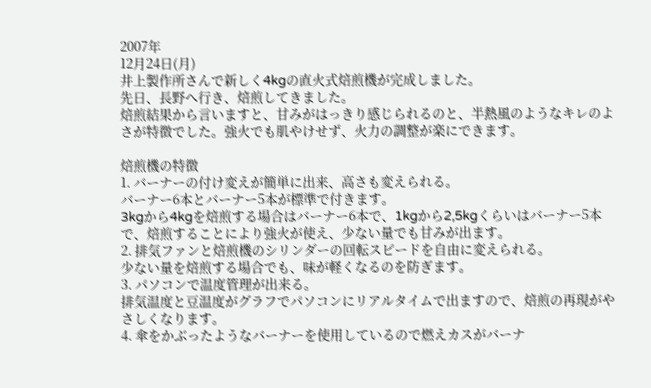2007年
12月24日(月)
井上製作所さんで新しく4kgの直火式焙煎機が完成しました。
先日、長野へ行き、焙煎してきました。
焙煎結果から言いますと、甘みがはっきり感じられるのと、半熱風のようなキレのよさが特徴でした。強火でも肌やけせず、火力の調整が楽にできます。

焙煎機の特徴
1. バーナーの付け変えが簡単に出来、高さも変えられる。
バーナー6本とバーナー5本が標準で付きます。
3kgから4kgを焙煎する場合はバーナー6本で、1kgから2,5kgくらいはバーナー5本で、焙煎することにより強火が使え、少ない量でも甘みが出ます。
2. 排気ファンと焙煎機のシリンダーの回転スピードを自由に変えられる。
少ない量を焙煎する場合でも、味が軽くなるのを防ぎます。
3. パソコンで温度管理が出来る。
排気温度と豆温度がグラフでパソコンにリアルタイムで出ますので、焙煎の再現がやさしくなります。
4. 傘をかぶったようなバーナーを使用しているので燃えカスがバーナ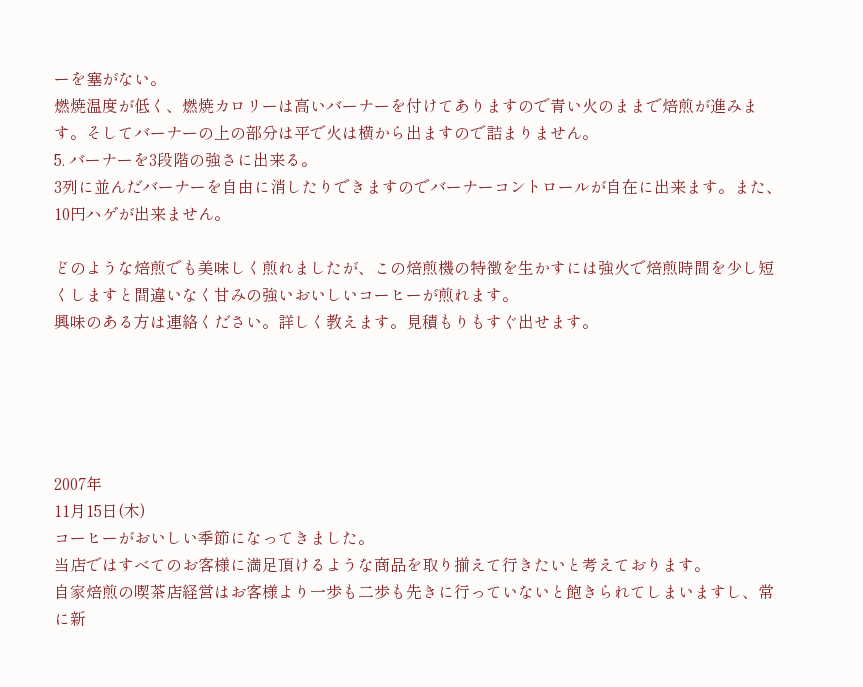ーを塞がない。
燃焼温度が低く、燃焼カロリーは高いバーナーを付けてありますので青い火のままで焙煎が進みます。そしてバーナーの上の部分は平で火は横から出ますので詰まりません。
5. バーナーを3段階の強さに出来る。
3列に並んだバーナーを自由に消したりできますのでバーナーコントロールが自在に出来ます。また、10円ハゲが出来ません。

どのような焙煎でも美味しく煎れましたが、この焙煎機の特徴を生かすには強火で焙煎時間を少し短くしますと間違いなく甘みの強いおいしいコーヒーが煎れます。
興味のある方は連絡ください。詳しく教えます。見積もりもすぐ出せます。





2007年
11月15日(木)
コーヒーがおいしい季節になってきました。
当店ではすべてのお客様に満足頂けるような商品を取り揃えて行きたいと考えております。
自家焙煎の喫茶店経営はお客様より一歩も二歩も先きに行っていないと飽きられてしまいますし、常に新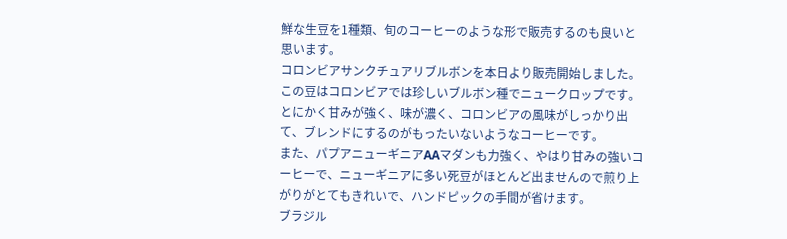鮮な生豆を1種類、旬のコーヒーのような形で販売するのも良いと思います。
コロンビアサンクチュアリブルボンを本日より販売開始しました。この豆はコロンビアでは珍しいブルボン種でニュークロップです。とにかく甘みが強く、味が濃く、コロンビアの風味がしっかり出て、ブレンドにするのがもったいないようなコーヒーです。
また、パプアニューギニアAAマダンも力強く、やはり甘みの強いコーヒーで、ニューギニアに多い死豆がほとんど出ませんので煎り上がりがとてもきれいで、ハンドピックの手間が省けます。
ブラジル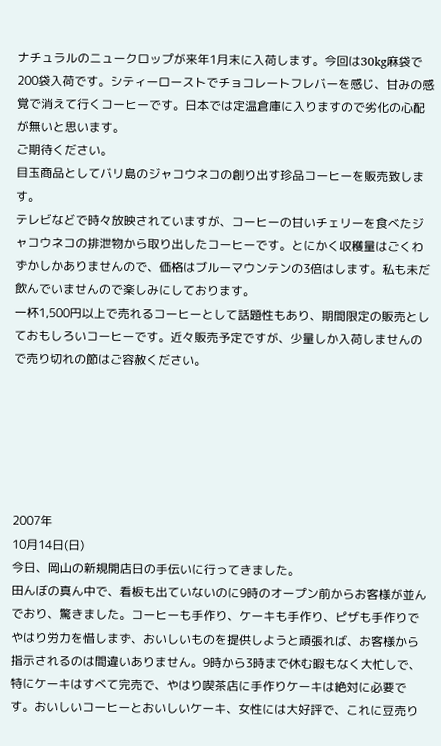ナチュラルのニュークロップが来年1月末に入荷します。今回は30kg麻袋で200袋入荷です。シティーローストでチョコレートフレバーを感じ、甘みの感覚で消えて行くコーヒーです。日本では定温倉庫に入りますので劣化の心配が無いと思います。
ご期待ください。
目玉商品としてバリ島のジャコウネコの創り出す珍品コーヒーを販売致します。
テレビなどで時々放映されていますが、コーヒーの甘いチェリーを食べたジャコウネコの排泄物から取り出したコーヒーです。とにかく収穫量はごくわずかしかありませんので、価格はブルーマウンテンの3倍はします。私も未だ飲んでいませんので楽しみにしております。
一杯1,500円以上で売れるコーヒーとして話題性もあり、期間限定の販売としておもしろいコーヒーです。近々販売予定ですが、少量しか入荷しませんので売り切れの節はご容赦ください。






2007年
10月14日(日)
今日、岡山の新規開店日の手伝いに行ってきました。
田んぼの真ん中で、看板も出ていないのに9時のオープン前からお客様が並んでおり、驚きました。コーヒーも手作り、ケーキも手作り、ピザも手作りでやはり労力を惜しまず、おいしいものを提供しようと頑張れば、お客様から指示されるのは間違いありません。9時から3時まで休む暇もなく大忙しで、特にケーキはすべて完売で、やはり喫茶店に手作りケーキは絶対に必要です。おいしいコーヒーとおいしいケーキ、女性には大好評で、これに豆売り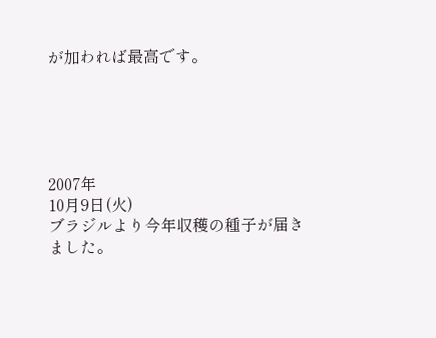が加われば最高です。





2007年
10月9日(火)
ブラジルより今年収穫の種子が届きました。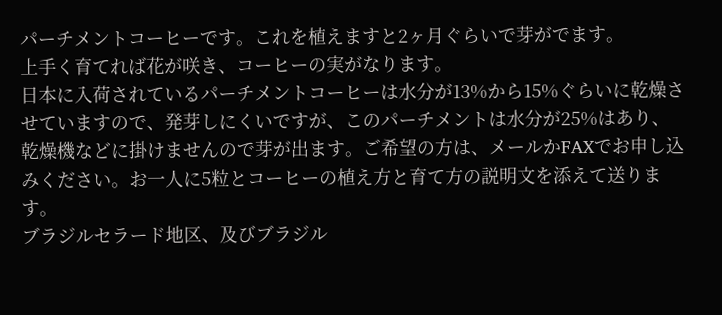パーチメントコーヒーです。これを植えますと2ヶ月ぐらいで芽がでます。
上手く育てれば花が咲き、コーヒーの実がなります。
日本に入荷されているパーチメントコーヒーは水分が13%から15%ぐらいに乾燥させていますので、発芽しにくいですが、このパーチメントは水分が25%はあり、乾燥機などに掛けませんので芽が出ます。ご希望の方は、メールかFAXでお申し込みください。お一人に5粒とコーヒーの植え方と育て方の説明文を添えて送ります。
ブラジルセラード地区、及びブラジル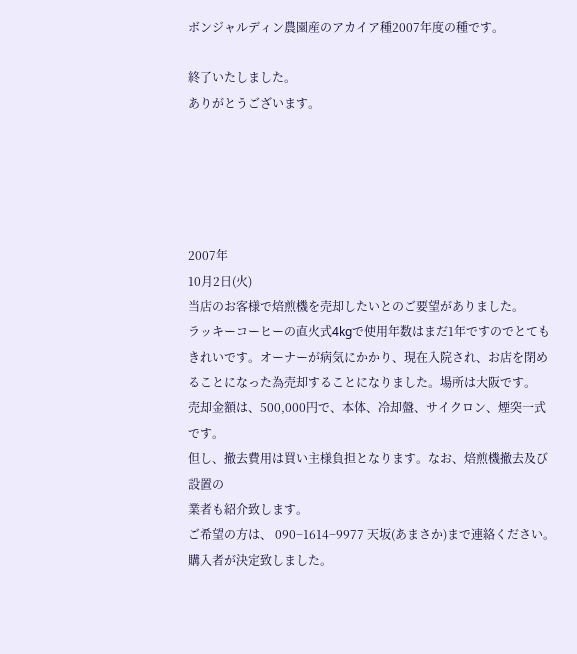ボンジャルディン農園産のアカイア種2007年度の種です。

終了いたしました。
ありがとうございます。





2007年
10月2日(火)
当店のお客様で焙煎機を売却したいとのご要望がありました。
ラッキーコーヒーの直火式4kgで使用年数はまだ1年ですのでとてもきれいです。オーナーが病気にかかり、現在入院され、お店を閉めることになった為売却することになりました。場所は大阪です。
売却金額は、500,000円で、本体、冷却盤、サイクロン、煙突一式です。
但し、撤去費用は買い主様負担となります。なお、焙煎機撤去及び設置の
業者も紹介致します。
ご希望の方は、 090−1614−9977 天坂(あまさか)まで連絡ください。
購入者が決定致しました。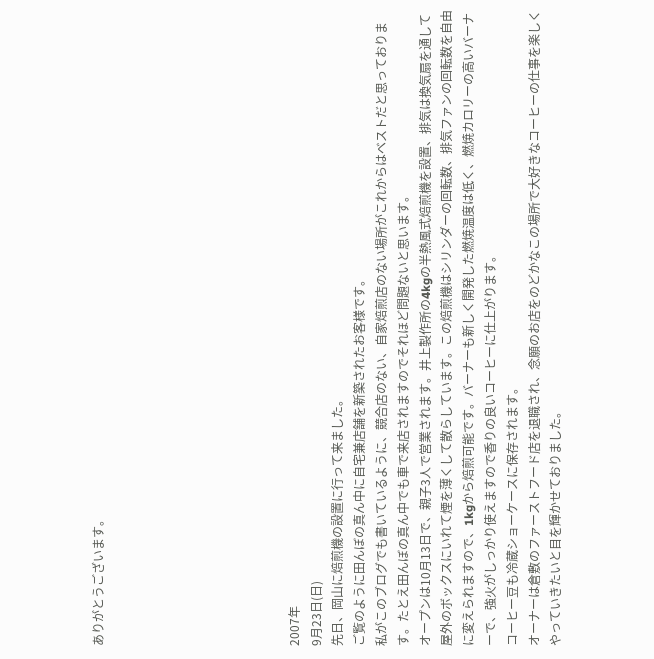ありがとうございます。








2007年
9月23日(日)
先日、岡山に焙煎機の設置に行って来ました。
ご覧のように田んぼの真ん中に自宅兼店舗を新築されたお客様です。
私がこのブログでも書いているように、競合店のない、自家焙煎店のない場所がこれからはベストだと思っております。たとえ田んぼの真ん中でも車で来店されますのでそれほど問題ないと思います。
オープンは10月13日で、親子3人で営業されます。井上製作所の4kgの半熱風式焙煎機を設置、排気は換気扇を通して屋外のボックスにいれて煙を薄くして散らしています。この焙煎機はシリンダーの回転数、排気ファンの回転数を自由に変えられますので、1kgから焙煎可能です。バーナーも新しく開発した燃焼温度は低く、燃焼カロリーの高いバーナーで、強火がしっかり使えますので香りの良いコーヒーに仕上がります。
コーヒー豆も冷蔵ショーケースに保存されます。
オーナーは倉敷のファーストフード店を退職され、念願のお店をのどかなこの場所で大好きなコーヒーの仕事を楽しくやっていきたいと目を輝かせておりました。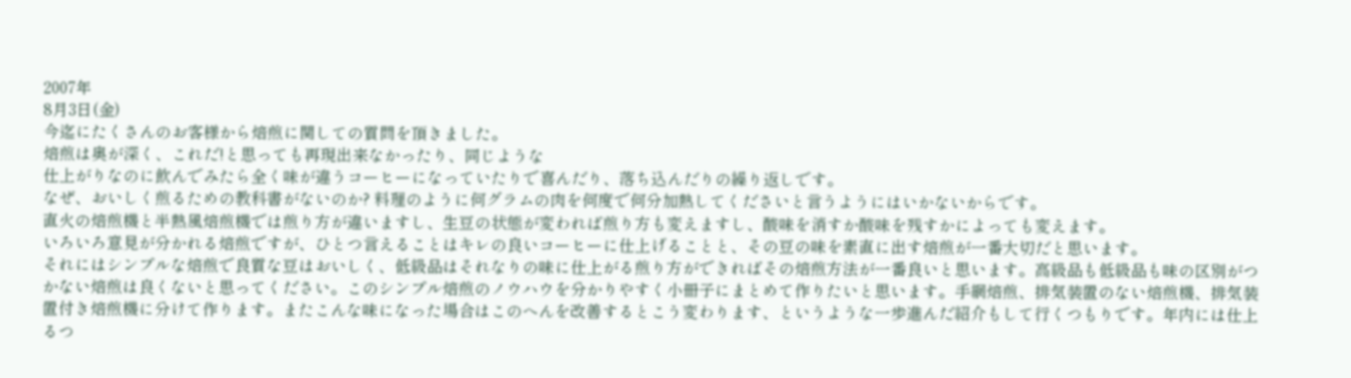2007年
8月3日(金)
今迄にたくさんのお客様から焙煎に関しての質問を頂きました。
焙煎は奥が深く、これだ!と思っても再現出来なかったり、同じような
仕上がりなのに飲んでみたら全く味が違うコーヒーになっていたりで喜んだり、落ち込んだりの繰り返しです。
なぜ、おいしく煎るための教科書がないのか? 料理のように何グラムの肉を何度で何分加熱してくださいと言うようにはいかないからです。
直火の焙煎機と半熱風焙煎機では煎り方が違いますし、生豆の状態が変われば煎り方も変えますし、酸味を消すか酸味を残すかによっても変えます。
いろいろ意見が分かれる焙煎ですが、ひとつ言えることはキレの良いコーヒーに仕上げることと、その豆の味を素直に出す焙煎が一番大切だと思います。
それにはシンプルな焙煎で良質な豆はおいしく、低級品はそれなりの味に仕上がる煎り方ができればその焙煎方法が一番良いと思います。高級品も低級品も味の区別がつかない焙煎は良くないと思ってください。このシンプル焙煎のノウハウを分かりやすく小冊子にまとめて作りたいと思います。手網焙煎、排気装置のない焙煎機、排気装置付き焙煎機に分けて作ります。またこんな味になった場合はこのへんを改善するとこう変わります、というような一歩進んだ紹介もして行くつもりです。年内には仕上るつ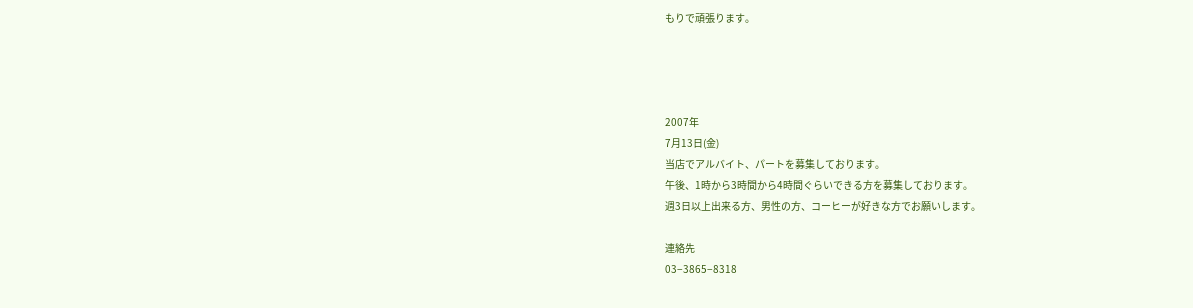もりで頑張ります。




2007年
7月13日(金)
当店でアルバイト、パートを募集しております。
午後、1時から3時間から4時間ぐらいできる方を募集しております。
週3日以上出来る方、男性の方、コーヒーが好きな方でお願いします。

連絡先
03−3865−8318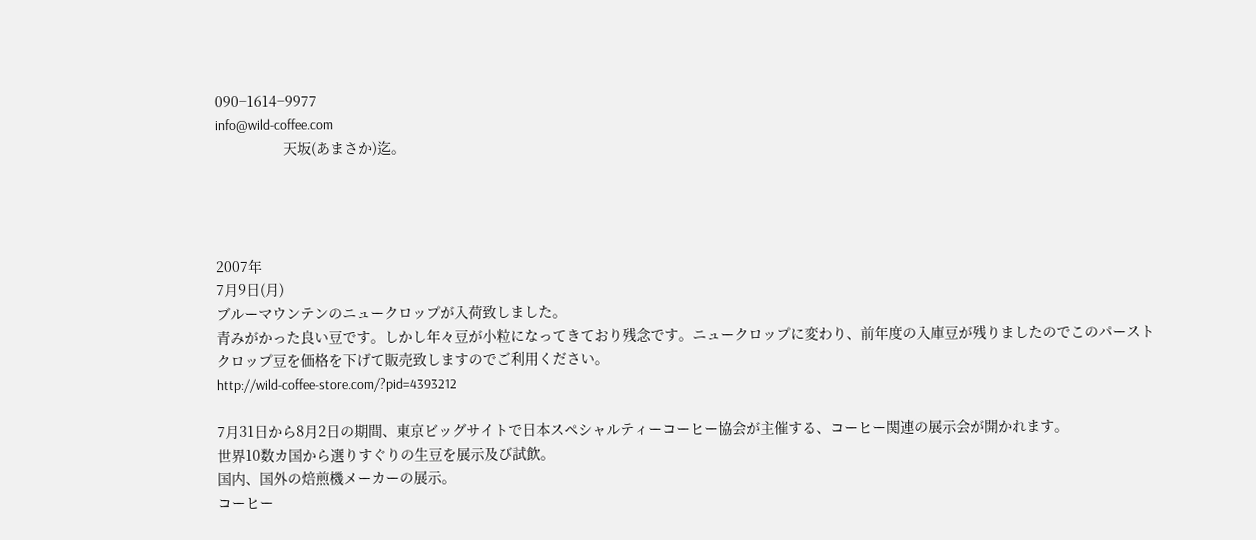090−1614−9977
info@wild-coffee.com
                 天坂(あまさか)迄。




2007年
7月9日(月)
ブルーマウンテンのニュークロップが入荷致しました。
青みがかった良い豆です。しかし年々豆が小粒になってきており残念です。ニュークロップに変わり、前年度の入庫豆が残りましたのでこのパーストクロップ豆を価格を下げて販売致しますのでご利用ください。
http://wild-coffee-store.com/?pid=4393212

7月31日から8月2日の期間、東京ビッグサイトで日本スペシャルティーコーヒー協会が主催する、コーヒー関連の展示会が開かれます。
世界10数カ国から選りすぐりの生豆を展示及び試飲。
国内、国外の焙煎機メーカーの展示。
コーヒー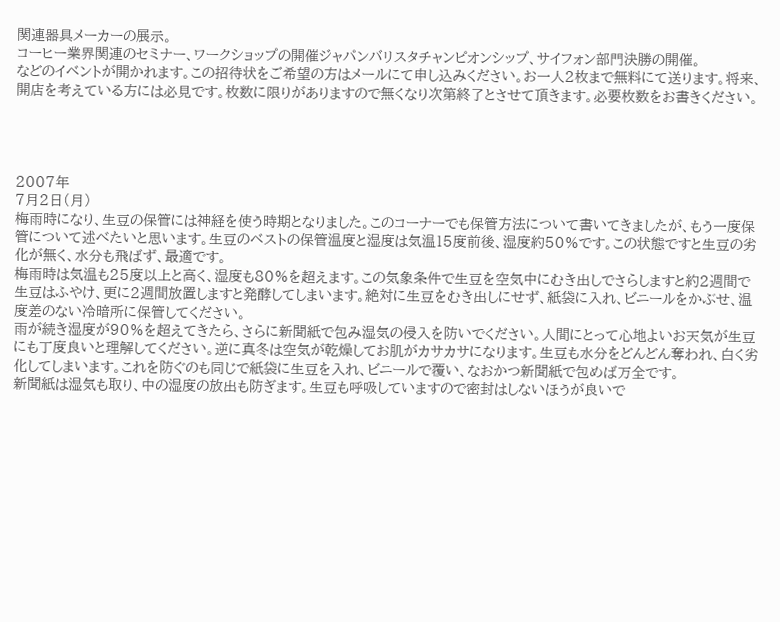関連器具メーカーの展示。
コーヒー業界関連のセミナー、ワークショップの開催ジャパンバリスタチャンピオンシップ、サイフォン部門決勝の開催。
などのイベントが開かれます。この招待状をご希望の方はメールにて申し込みください。お一人2枚まで無料にて送ります。将来、開店を考えている方には必見です。枚数に限りがありますので無くなり次第終了とさせて頂きます。必要枚数をお書きください。




2007年
7月2日(月)
梅雨時になり、生豆の保管には神経を使う時期となりました。このコーナーでも保管方法について書いてきましたが、もう一度保管について述べたいと思います。生豆のベストの保管温度と湿度は気温15度前後、湿度約50%です。この状態ですと生豆の劣化が無く、水分も飛ばず、最適です。
梅雨時は気温も25度以上と高く、湿度も80%を超えます。この気象条件で生豆を空気中にむき出しでさらしますと約2週間で生豆はふやけ、更に2週間放置しますと発酵してしまいます。絶対に生豆をむき出しにせず、紙袋に入れ、ビニールをかぶせ、温度差のない冷暗所に保管してください。
雨が続き湿度が90%を超えてきたら、さらに新聞紙で包み湿気の侵入を防いでください。人間にとって心地よいお天気が生豆にも丁度良いと理解してください。逆に真冬は空気が乾燥してお肌がカサカサになります。生豆も水分をどんどん奪われ、白く劣化してしまいます。これを防ぐのも同じで紙袋に生豆を入れ、ビニールで覆い、なおかつ新聞紙で包めば万全です。
新聞紙は湿気も取り、中の湿度の放出も防ぎます。生豆も呼吸していますので密封はしないほうが良いで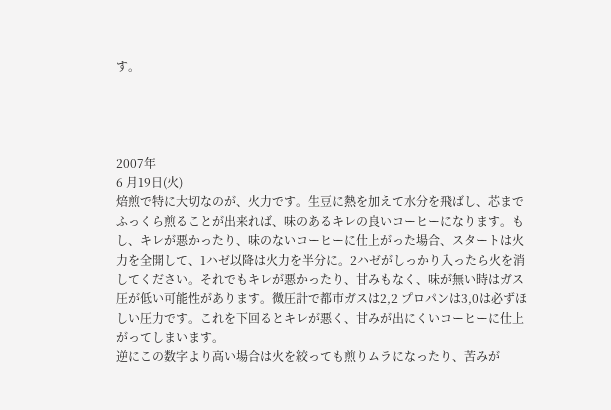す。




2007年
6 月19日(火)
焙煎で特に大切なのが、火力です。生豆に熱を加えて水分を飛ばし、芯までふっくら煎ることが出来れば、味のあるキレの良いコーヒーになります。もし、キレが悪かったり、味のないコーヒーに仕上がった場合、スタートは火力を全開して、1ハゼ以降は火力を半分に。2ハゼがしっかり入ったら火を消してください。それでもキレが悪かったり、甘みもなく、味が無い時はガス圧が低い可能性があります。微圧計で都市ガスは2,2 プロパンは3,0は必ずほしい圧力です。これを下回るとキレが悪く、甘みが出にくいコーヒーに仕上がってしまいます。
逆にこの数字より高い場合は火を絞っても煎りムラになったり、苦みが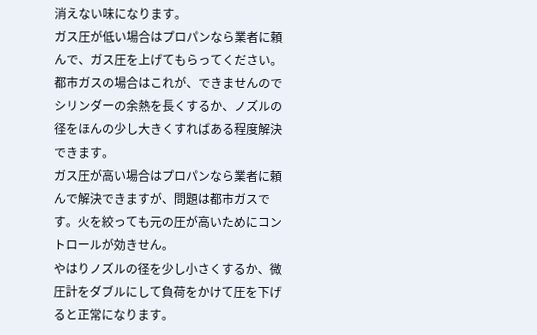消えない味になります。
ガス圧が低い場合はプロパンなら業者に頼んで、ガス圧を上げてもらってください。都市ガスの場合はこれが、できませんのでシリンダーの余熱を長くするか、ノズルの径をほんの少し大きくすればある程度解決できます。
ガス圧が高い場合はプロパンなら業者に頼んで解決できますが、問題は都市ガスです。火を絞っても元の圧が高いためにコントロールが効きせん。
やはりノズルの径を少し小さくするか、微圧計をダブルにして負荷をかけて圧を下げると正常になります。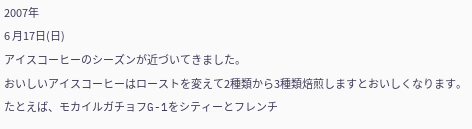2007年
6 月17日(日)
アイスコーヒーのシーズンが近づいてきました。
おいしいアイスコーヒーはローストを変えて2種類から3種類焙煎しますとおいしくなります。たとえば、モカイルガチョフG-1をシティーとフレンチ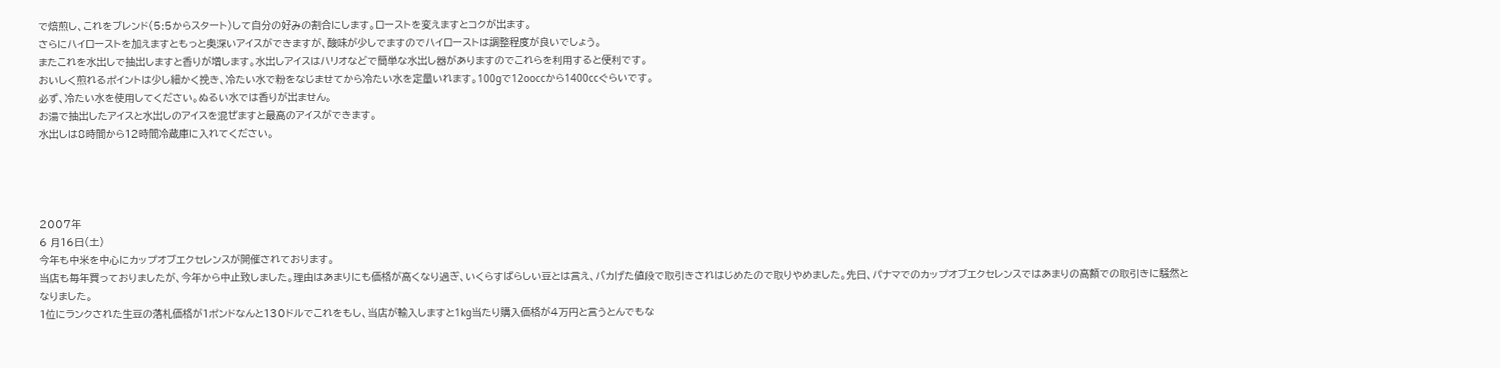で焙煎し、これをブレンド(5:5からスタート)して自分の好みの割合にします。ローストを変えますとコクが出ます。
さらにハイローストを加えますともっと奥深いアイスができますが、酸味が少しでますのでハイローストは調整程度が良いでしょう。
またこれを水出しで抽出しますと香りが増します。水出しアイスはハリオなどで簡単な水出し器がありますのでこれらを利用すると便利です。
おいしく煎れるポイントは少し細かく挽き、冷たい水で粉をなじませてから冷たい水を定量いれます。100gで12ooccから1400ccぐらいです。
必ず、冷たい水を使用してください。ぬるい水では香りが出ません。
お湯で抽出したアイスと水出しのアイスを混ぜますと最高のアイスができます。
水出しは8時間から12時間冷蔵庫に入れてください。




2007年
6 月16日(土)
今年も中米を中心にカップオブエクセレンスが開催されております。
当店も毎年買っておりましたが、今年から中止致しました。理由はあまりにも価格が高くなり過ぎ、いくらすばらしい豆とは言え、バカげた値段で取引きされはじめたので取りやめました。先日、パナマでのカップオブエクセレンスではあまりの高額での取引きに騒然となりました。
1位にランクされた生豆の落札価格が1ポンドなんと130ドルでこれをもし、当店が輸入しますと1kg当たり購入価格が4万円と言うとんでもな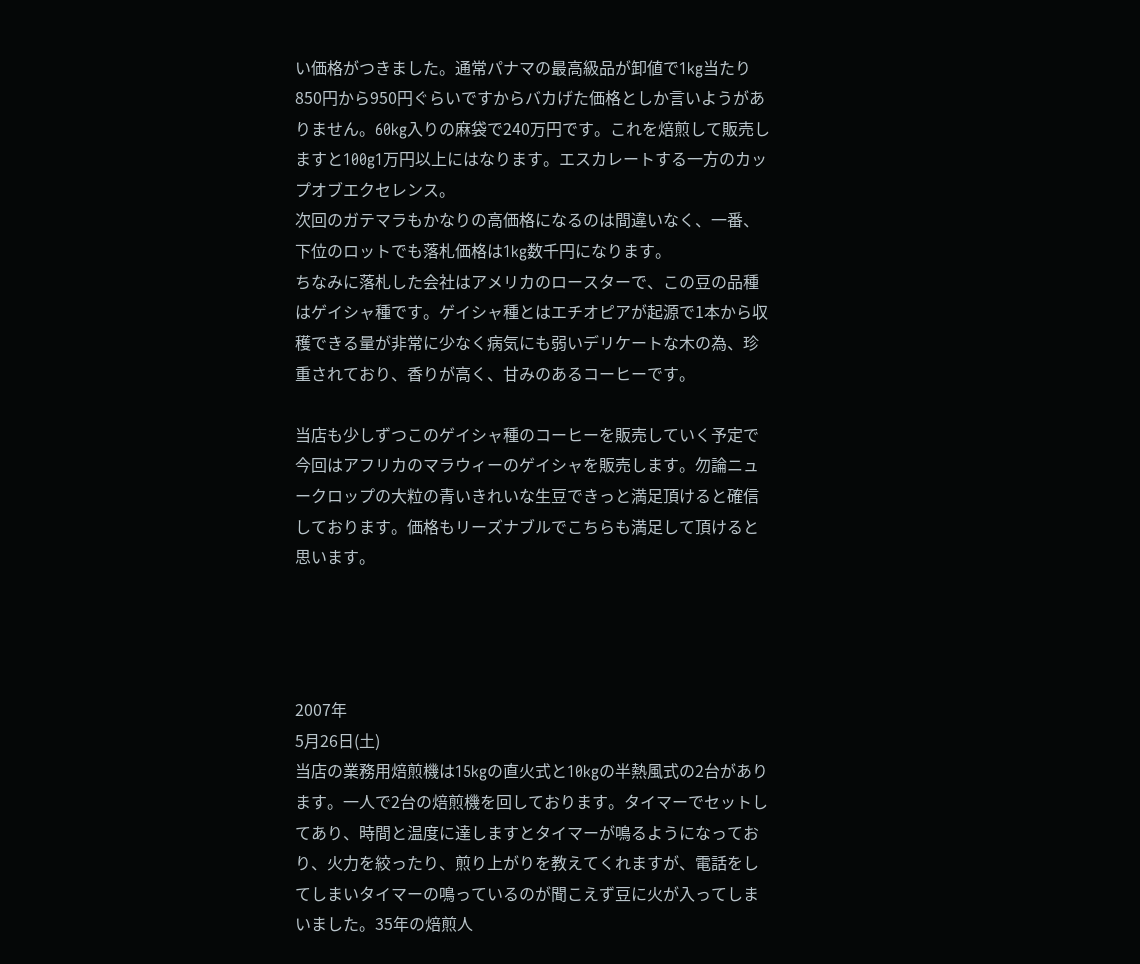い価格がつきました。通常パナマの最高級品が卸値で1kg当たり850円から950円ぐらいですからバカげた価格としか言いようがありません。60kg入りの麻袋で240万円です。これを焙煎して販売しますと100g1万円以上にはなります。エスカレートする一方のカップオブエクセレンス。
次回のガテマラもかなりの高価格になるのは間違いなく、一番、下位のロットでも落札価格は1kg数千円になります。
ちなみに落札した会社はアメリカのロースターで、この豆の品種はゲイシャ種です。ゲイシャ種とはエチオピアが起源で1本から収穫できる量が非常に少なく病気にも弱いデリケートな木の為、珍重されており、香りが高く、甘みのあるコーヒーです。

当店も少しずつこのゲイシャ種のコーヒーを販売していく予定で今回はアフリカのマラウィーのゲイシャを販売します。勿論ニュークロップの大粒の青いきれいな生豆できっと満足頂けると確信しております。価格もリーズナブルでこちらも満足して頂けると思います。




2007年
5月26日(土)
当店の業務用焙煎機は15kgの直火式と10kgの半熱風式の2台があります。一人で2台の焙煎機を回しております。タイマーでセットしてあり、時間と温度に達しますとタイマーが鳴るようになっており、火力を絞ったり、煎り上がりを教えてくれますが、電話をしてしまいタイマーの鳴っているのが聞こえず豆に火が入ってしまいました。35年の焙煎人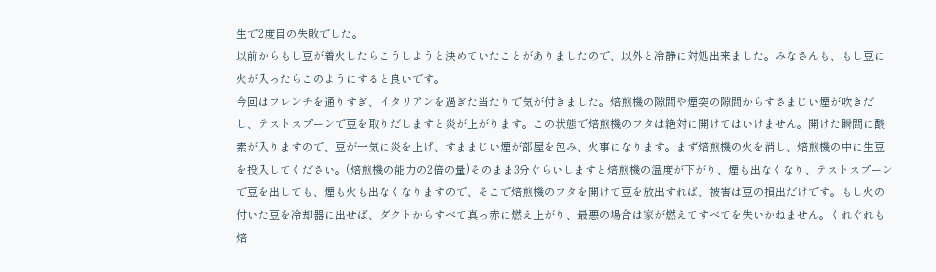生で2度目の失敗でした。
以前からもし豆が着火したらこうしようと決めていたことがありましたので、以外と冷静に対処出来ました。みなさんも、もし豆に火が入ったらこのようにすると良いです。
今回はフレンチを通りすぎ、イタリアンを過ぎた当たりで気が付きました。焙煎機の隙間や煙突の隙間からすさまじい煙が吹きだし、テストスプーンで豆を取りだしますと炎が上がります。この状態で焙煎機のフタは絶対に開けてはいけません。開けた瞬間に酸素が入りますので、豆が一気に炎を上げ、すままじい煙が部屋を包み、火事になります。まず焙煎機の火を消し、焙煎機の中に生豆を投入してください。(焙煎機の能力の2倍の量)そのまま3分ぐらいしますと焙煎機の温度が下がり、煙も出なくなり、テストスプーンで豆を出しても、煙も火も出なくなりますので、そこで焙煎機のフタを開けて豆を放出すれば、被害は豆の損出だけです。もし火の付いた豆を冷却器に出せば、ダクトからすべて真っ赤に燃え上がり、最悪の場合は家が燃えてすべてを失いかねません。くれぐれも焙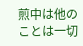煎中は他のことは一切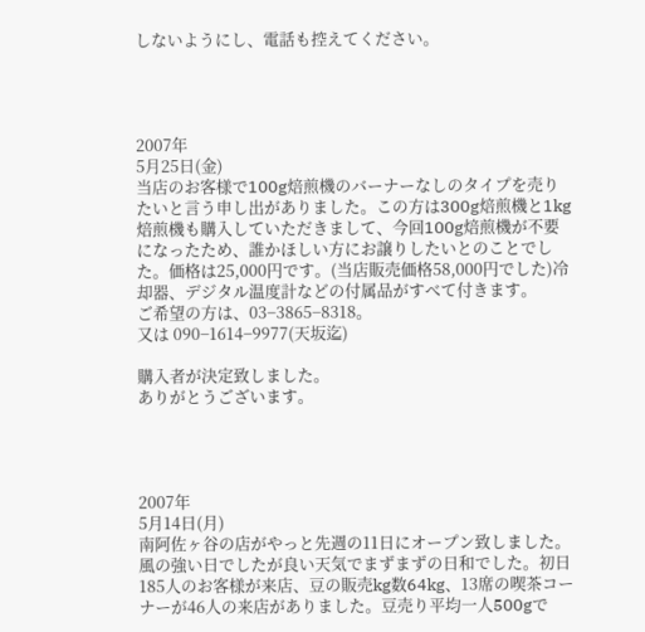しないようにし、電話も控えてください。




2007年
5月25日(金)
当店のお客様で100g焙煎機のバーナーなしのタイプを売りたいと言う申し出がありました。この方は300g焙煎機と1kg焙煎機も購入していただきまして、今回100g焙煎機が不要になったため、誰かほしい方にお譲りしたいとのことでした。価格は25,000円です。(当店販売価格58,000円でした)冷却器、デジタル温度計などの付属品がすべて付きます。
ご希望の方は、03−3865−8318。
又は 090−1614−9977(天坂迄)

購入者が決定致しました。
ありがとうございます。




2007年
5月14日(月)
南阿佐ヶ谷の店がやっと先週の11日にオープン致しました。風の強い日でしたが良い天気でまずまずの日和でした。初日185人のお客様が来店、豆の販売kg数64kg、13席の喫茶コーナーが46人の来店がありました。豆売り平均一人500gで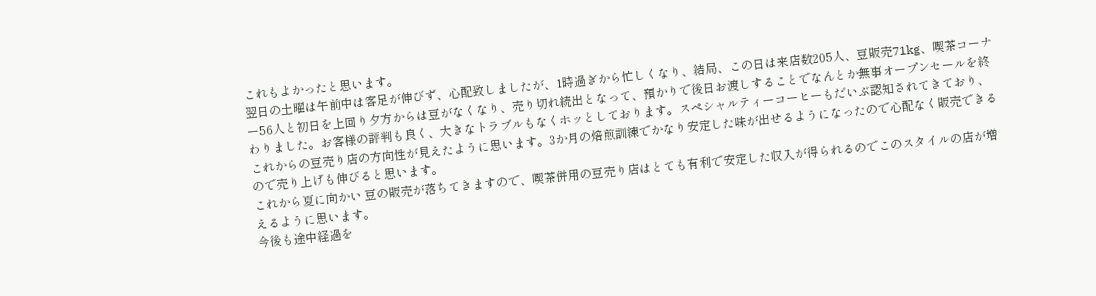これもよかったと思います。
翌日の土曜は午前中は客足が伸びず、心配致しましたが、1時過ぎから忙しくなり、結局、この日は来店数205人、豆販売71kg、喫茶コーナー56人と初日を上回り夕方からは豆がなくなり、売り切れ続出となって、預かりで後日お渡しすることでなんとか無事オープンセールを終わりました。お客様の評判も良く、大きなトラブルもなくホッとしております。スペシャルティーコーヒーもだいぶ認知されてきており、これからの豆売り店の方向性が見えたように思います。3か月の焙煎訓練でかなり安定した味が出せるようになったので心配なく販売できるので売り上げも伸びると思います。
これから夏に向かい 豆の販売が落ちてきますので、喫茶併用の豆売り店はとても有利で安定した収入が得られるのでこのスタイルの店が増えるように思います。
今後も途中経過を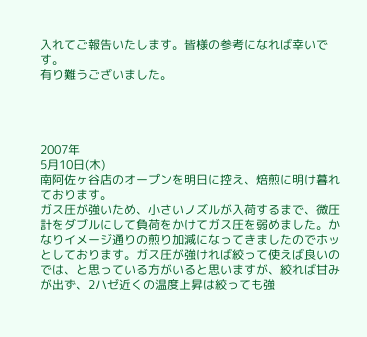入れてご報告いたします。皆様の参考になれば幸いです。
有り難うございました。




2007年
5月10日(木)
南阿佐ヶ谷店のオープンを明日に控え、焙煎に明け暮れております。
ガス圧が強いため、小さいノズルが入荷するまで、微圧計をダブルにして負荷をかけてガス圧を弱めました。かなりイメージ通りの煎り加減になってきましたのでホッとしております。ガス圧が強ければ絞って使えば良いのでは、と思っている方がいると思いますが、絞れば甘みが出ず、2ハゼ近くの温度上昇は絞っても強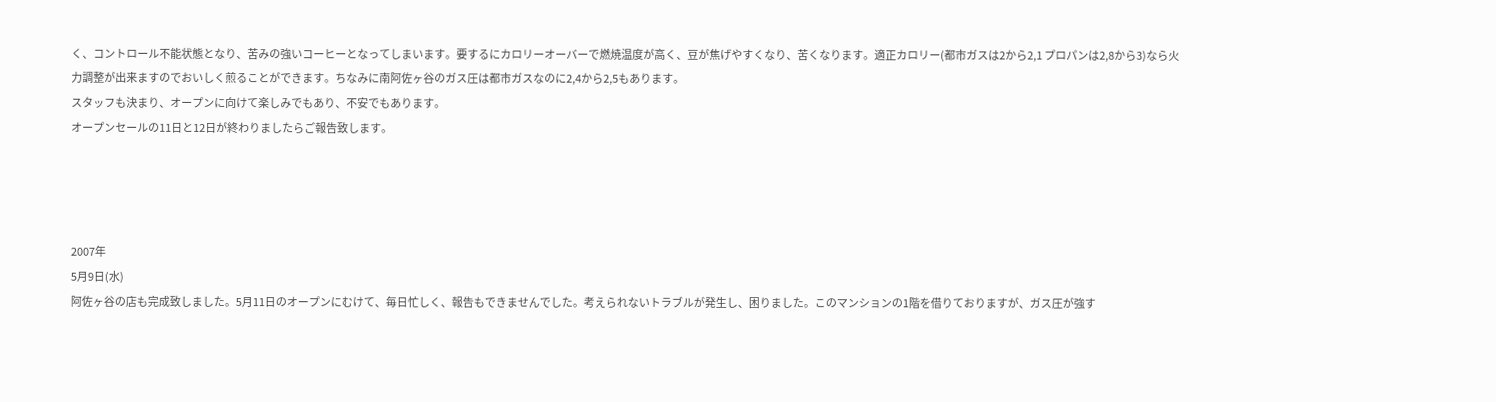く、コントロール不能状態となり、苦みの強いコーヒーとなってしまいます。要するにカロリーオーバーで燃焼温度が高く、豆が焦げやすくなり、苦くなります。適正カロリー(都市ガスは2から2,1 プロパンは2,8から3)なら火力調整が出来ますのでおいしく煎ることができます。ちなみに南阿佐ヶ谷のガス圧は都市ガスなのに2,4から2,5もあります。
スタッフも決まり、オープンに向けて楽しみでもあり、不安でもあります。
オープンセールの11日と12日が終わりましたらご報告致します。




2007年
5月9日(水)
阿佐ヶ谷の店も完成致しました。5月11日のオープンにむけて、毎日忙しく、報告もできませんでした。考えられないトラブルが発生し、困りました。このマンションの1階を借りておりますが、ガス圧が強す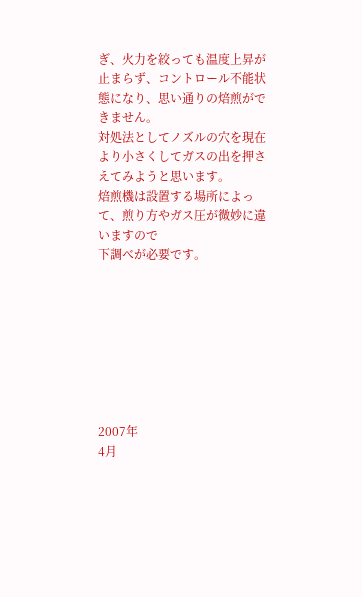ぎ、火力を絞っても温度上昇が止まらず、コントロール不能状態になり、思い通りの焙煎ができません。
対処法としてノズルの穴を現在より小さくしてガスの出を押さえてみようと思います。
焙煎機は設置する場所によって、煎り方やガス圧が微妙に違いますので
下調べが必要です。








2007年
4月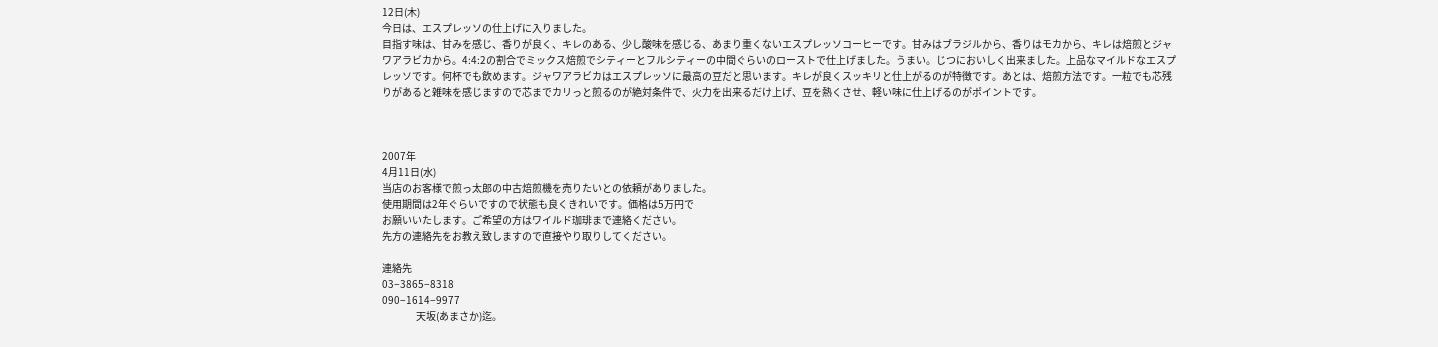12日(木)
今日は、エスプレッソの仕上げに入りました。
目指す味は、甘みを感じ、香りが良く、キレのある、少し酸味を感じる、あまり重くないエスプレッソコーヒーです。甘みはブラジルから、香りはモカから、キレは焙煎とジャワアラビカから。4:4:2の割合でミックス焙煎でシティーとフルシティーの中間ぐらいのローストで仕上げました。うまい。じつにおいしく出来ました。上品なマイルドなエスプレッソです。何杯でも飲めます。ジャワアラビカはエスプレッソに最高の豆だと思います。キレが良くスッキリと仕上がるのが特徴です。あとは、焙煎方法です。一粒でも芯残りがあると雑味を感じますので芯までカリっと煎るのが絶対条件で、火力を出来るだけ上げ、豆を熱くさせ、軽い味に仕上げるのがポイントです。



2007年
4月11日(水)
当店のお客様で煎っ太郎の中古焙煎機を売りたいとの依頼がありました。
使用期間は2年ぐらいですので状態も良くきれいです。価格は5万円で
お願いいたします。ご希望の方はワイルド珈琲まで連絡ください。
先方の連絡先をお教え致しますので直接やり取りしてください。

連絡先
03−3865−8318
090−1614−9977
                 天坂(あまさか)迄。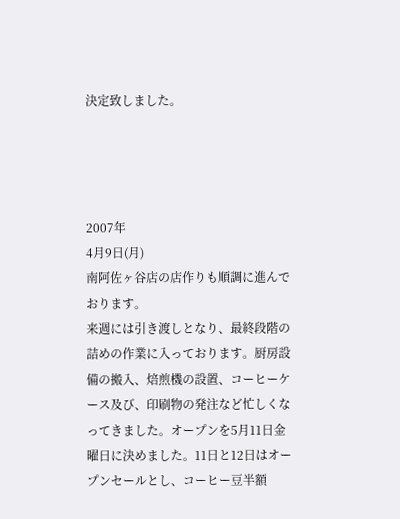決定致しました。




2007年
4月9日(月)
南阿佐ヶ谷店の店作りも順調に進んでおります。
来週には引き渡しとなり、最終段階の詰めの作業に入っております。厨房設備の搬入、焙煎機の設置、コーヒーケース及び、印刷物の発注など忙しくなってきました。オープンを5月11日金曜日に決めました。11日と12日はオープンセールとし、コーヒー豆半額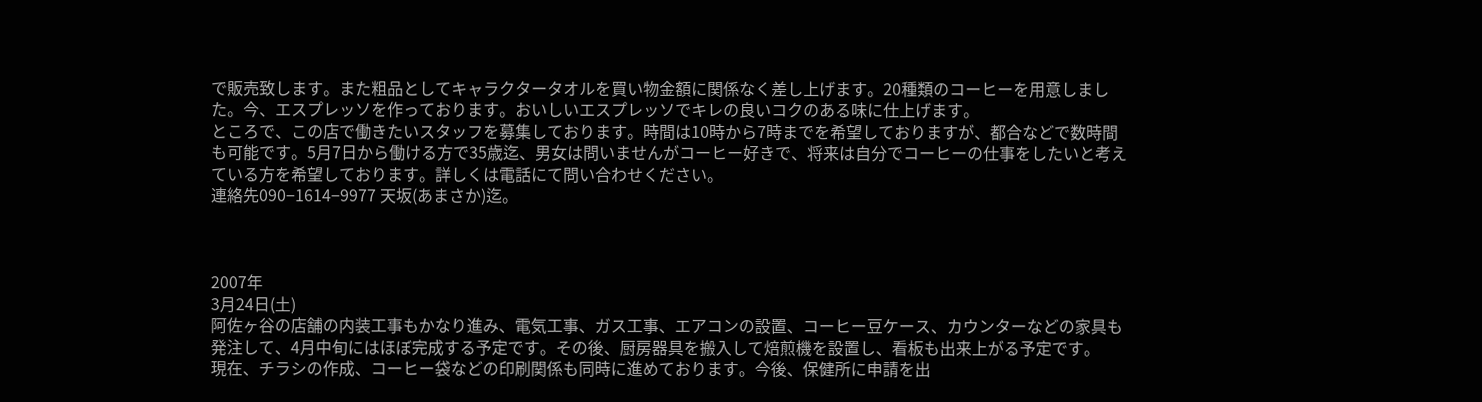で販売致します。また粗品としてキャラクタータオルを買い物金額に関係なく差し上げます。20種類のコーヒーを用意しました。今、エスプレッソを作っております。おいしいエスプレッソでキレの良いコクのある味に仕上げます。
ところで、この店で働きたいスタッフを募集しております。時間は10時から7時までを希望しておりますが、都合などで数時間も可能です。5月7日から働ける方で35歳迄、男女は問いませんがコーヒー好きで、将来は自分でコーヒーの仕事をしたいと考えている方を希望しております。詳しくは電話にて問い合わせください。
連絡先090−1614−9977 天坂(あまさか)迄。



2007年
3月24日(土)
阿佐ヶ谷の店舗の内装工事もかなり進み、電気工事、ガス工事、エアコンの設置、コーヒー豆ケース、カウンターなどの家具も発注して、4月中旬にはほぼ完成する予定です。その後、厨房器具を搬入して焙煎機を設置し、看板も出来上がる予定です。
現在、チラシの作成、コーヒー袋などの印刷関係も同時に進めております。今後、保健所に申請を出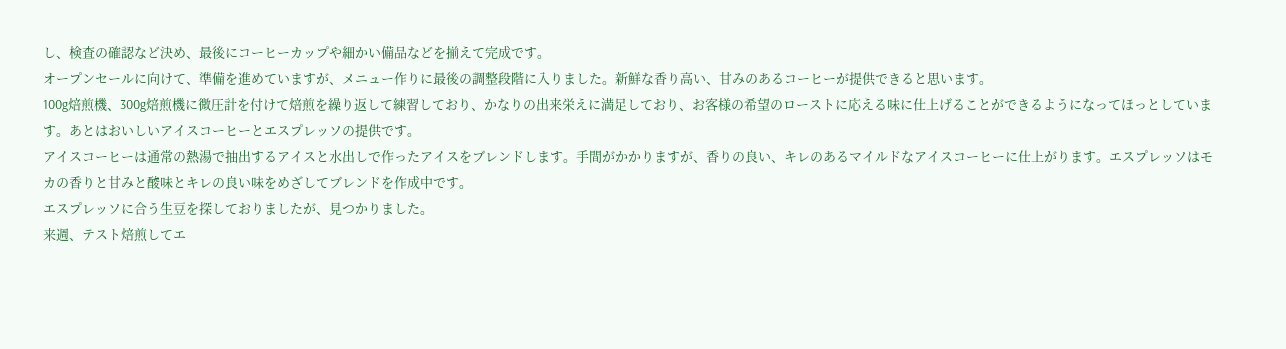し、検査の確認など決め、最後にコーヒーカップや細かい備品などを揃えて完成です。
オープンセールに向けて、準備を進めていますが、メニュー作りに最後の調整段階に入りました。新鮮な香り高い、甘みのあるコーヒーが提供できると思います。
100g焙煎機、300g焙煎機に微圧計を付けて焙煎を繰り返して練習しており、かなりの出来栄えに満足しており、お客様の希望のローストに応える味に仕上げることができるようになってほっとしています。あとはおいしいアイスコーヒーとエスプレッソの提供です。
アイスコーヒーは通常の熱湯で抽出するアイスと水出しで作ったアイスをブレンドします。手間がかかりますが、香りの良い、キレのあるマイルドなアイスコーヒーに仕上がります。エスプレッソはモカの香りと甘みと酸味とキレの良い味をめざしてブレンドを作成中です。
エスプレッソに合う生豆を探しておりましたが、見つかりました。
来週、テスト焙煎してエ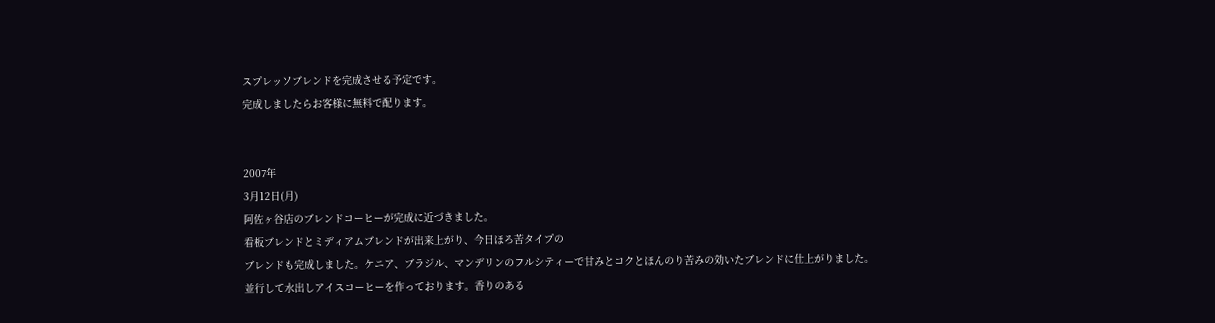スプレッソブレンドを完成させる予定です。
完成しましたらお客様に無料で配ります。


2007年
3月12日(月)
阿佐ヶ谷店のブレンドコーヒーが完成に近づきました。
看板ブレンドとミディアムブレンドが出来上がり、今日ほろ苦タイプの
ブレンドも完成しました。ケニア、ブラジル、マンデリンのフルシティーで甘みとコクとほんのり苦みの効いたブレンドに仕上がりました。
並行して水出しアイスコーヒーを作っております。香りのある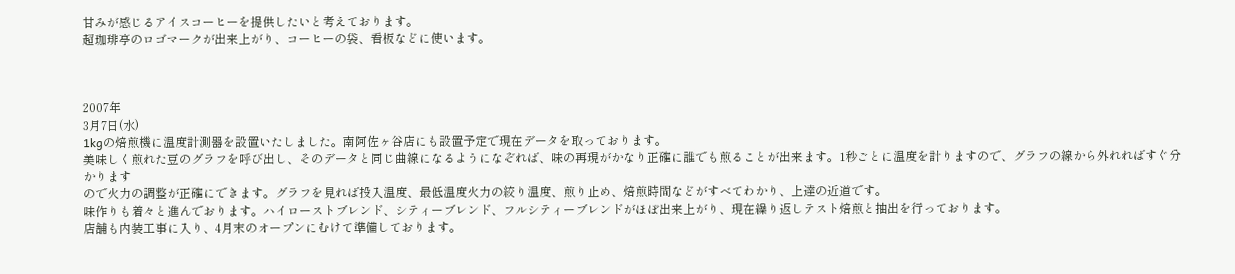甘みが感じるアイスコーヒーを提供したいと考えております。
超珈琲亭のロゴマークが出来上がり、コーヒーの袋、看板などに使います。



2007年
3月7日(水)
1kgの焙煎機に温度計測器を設置いたしました。南阿佐ヶ谷店にも設置予定で現在データを取っております。
美味しく煎れた豆のグラフを呼び出し、そのデータと同じ曲線になるようになぞれば、味の再現がかなり正確に誰でも煎ることが出来ます。1秒ごとに温度を計りますので、グラフの線から外れればすぐ分かります
ので火力の調整が正確にできます。グラフを見れば投入温度、最低温度火力の絞り温度、煎り止め、焙煎時間などがすべてわかり、上達の近道です。
味作りも着々と進んでおります。ハイローストブレンド、シティーブレンド、フルシティーブレンドがほぼ出来上がり、現在繰り返しテスト焙煎と抽出を行っております。
店舗も内装工事に入り、4月末のオープンにむけて準備しております。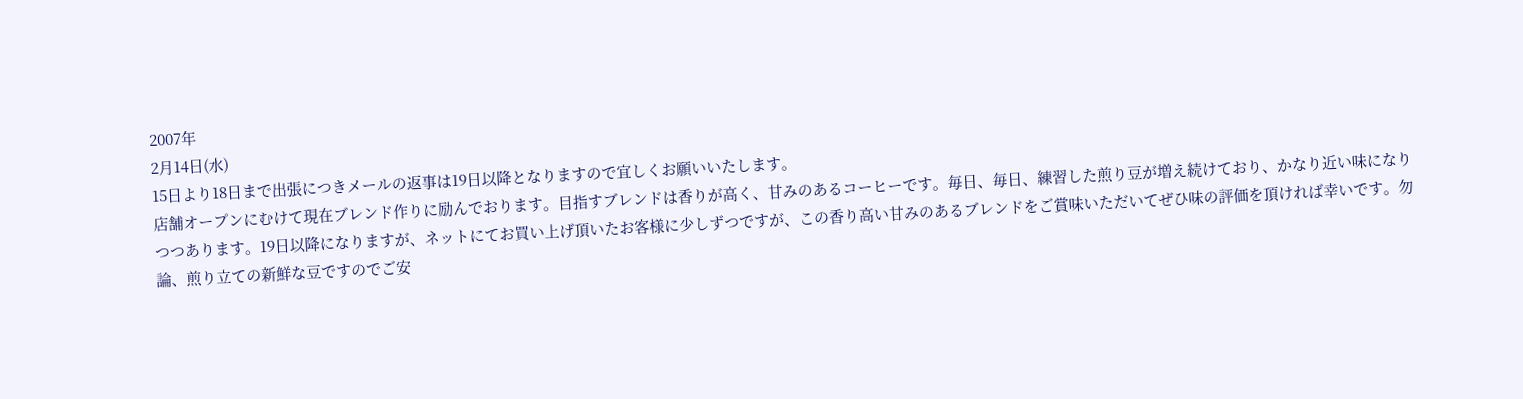2007年
2月14日(水)
15日より18日まで出張につきメールの返事は19日以降となりますので宜しくお願いいたします。
店舗オープンにむけて現在ブレンド作りに励んでおります。目指すブレンドは香りが高く、甘みのあるコーヒーです。毎日、毎日、練習した煎り豆が増え続けており、かなり近い味になりつつあります。19日以降になりますが、ネットにてお買い上げ頂いたお客様に少しずつですが、この香り高い甘みのあるブレンドをご賞味いただいてぜひ味の評価を頂ければ幸いです。勿論、煎り立ての新鮮な豆ですのでご安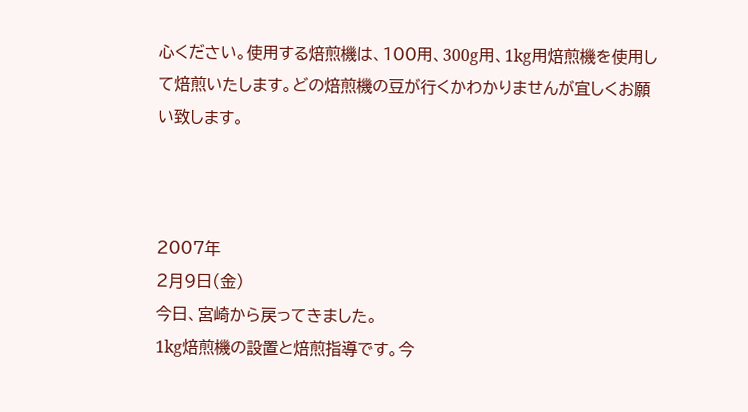心ください。使用する焙煎機は、100用、300g用、1kg用焙煎機を使用して焙煎いたします。どの焙煎機の豆が行くかわかりませんが宜しくお願い致します。



2007年
2月9日(金)
今日、宮崎から戻ってきました。
1kg焙煎機の設置と焙煎指導です。今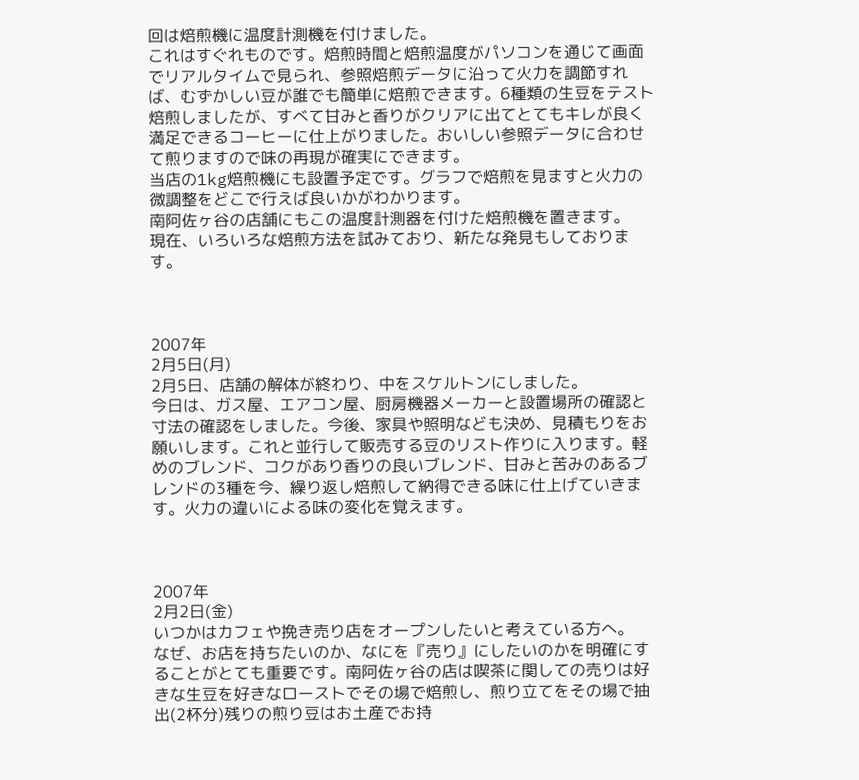回は焙煎機に温度計測機を付けました。
これはすぐれものです。焙煎時間と焙煎温度がパソコンを通じて画面でリアルタイムで見られ、参照焙煎データに沿って火力を調節すれば、むずかしい豆が誰でも簡単に焙煎できます。6種類の生豆をテスト焙煎しましたが、すべて甘みと香りがクリアに出てとてもキレが良く満足できるコーヒーに仕上がりました。おいしい参照データに合わせて煎りますので味の再現が確実にできます。
当店の1kg焙煎機にも設置予定です。グラフで焙煎を見ますと火力の微調整をどこで行えば良いかがわかります。
南阿佐ヶ谷の店舗にもこの温度計測器を付けた焙煎機を置きます。
現在、いろいろな焙煎方法を試みており、新たな発見もしております。



2007年
2月5日(月)
2月5日、店舗の解体が終わり、中をスケルトンにしました。
今日は、ガス屋、エアコン屋、厨房機器メーカーと設置場所の確認と寸法の確認をしました。今後、家具や照明なども決め、見積もりをお願いします。これと並行して販売する豆のリスト作りに入ります。軽めのブレンド、コクがあり香りの良いブレンド、甘みと苦みのあるブレンドの3種を今、繰り返し焙煎して納得できる味に仕上げていきます。火力の違いによる味の変化を覚えます。



2007年
2月2日(金)
いつかはカフェや挽き売り店をオープンしたいと考えている方へ。
なぜ、お店を持ちたいのか、なにを『売り』にしたいのかを明確にすることがとても重要です。南阿佐ヶ谷の店は喫茶に関しての売りは好きな生豆を好きなローストでその場で焙煎し、煎り立てをその場で抽出(2杯分)残りの煎り豆はお土産でお持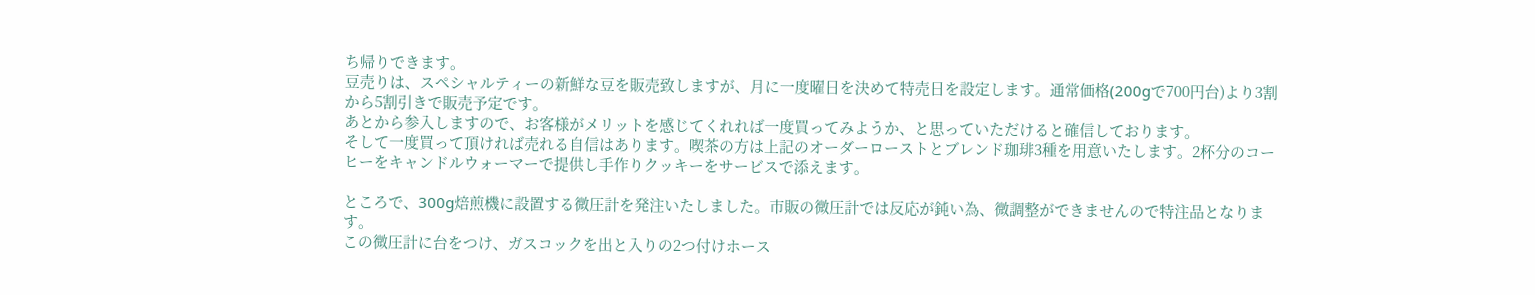ち帰りできます。
豆売りは、スペシャルティーの新鮮な豆を販売致しますが、月に一度曜日を決めて特売日を設定します。通常価格(200gで700円台)より3割から5割引きで販売予定です。
あとから参入しますので、お客様がメリットを感じてくれれば一度買ってみようか、と思っていただけると確信しております。
そして一度買って頂ければ売れる自信はあります。喫茶の方は上記のオーダーローストとブレンド珈琲3種を用意いたします。2杯分のコーヒーをキャンドルウォーマーで提供し手作りクッキーをサービスで添えます。

ところで、300g焙煎機に設置する微圧計を発注いたしました。市販の微圧計では反応が鈍い為、微調整ができませんので特注品となります。
この微圧計に台をつけ、ガスコックを出と入りの2つ付けホース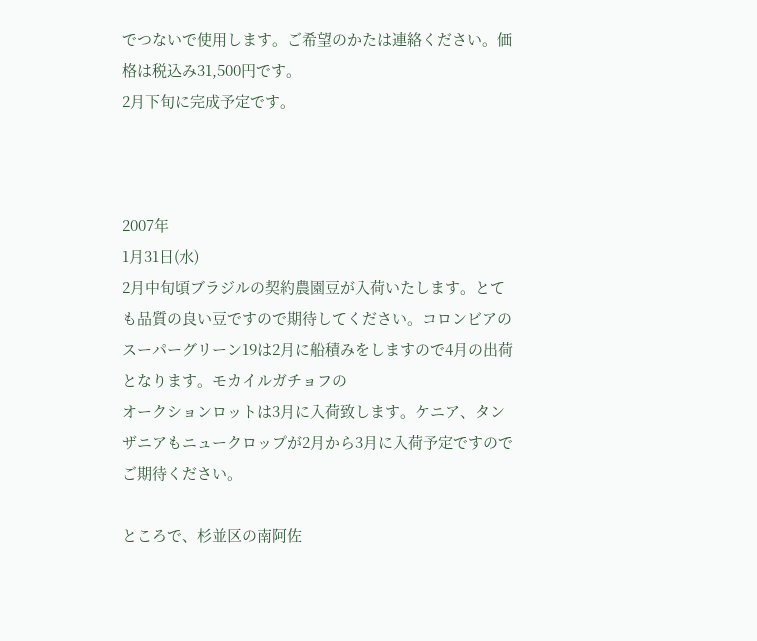でつないで使用します。ご希望のかたは連絡ください。価格は税込み31,500円です。
2月下旬に完成予定です。



2007年
1月31日(水)
2月中旬頃ブラジルの契約農園豆が入荷いたします。とても品質の良い豆ですので期待してください。コロンビアのスーパーグリーン19は2月に船積みをしますので4月の出荷となります。モカイルガチョフの
オークションロットは3月に入荷致します。ケニア、タンザニアもニュークロップが2月から3月に入荷予定ですのでご期待ください。

ところで、杉並区の南阿佐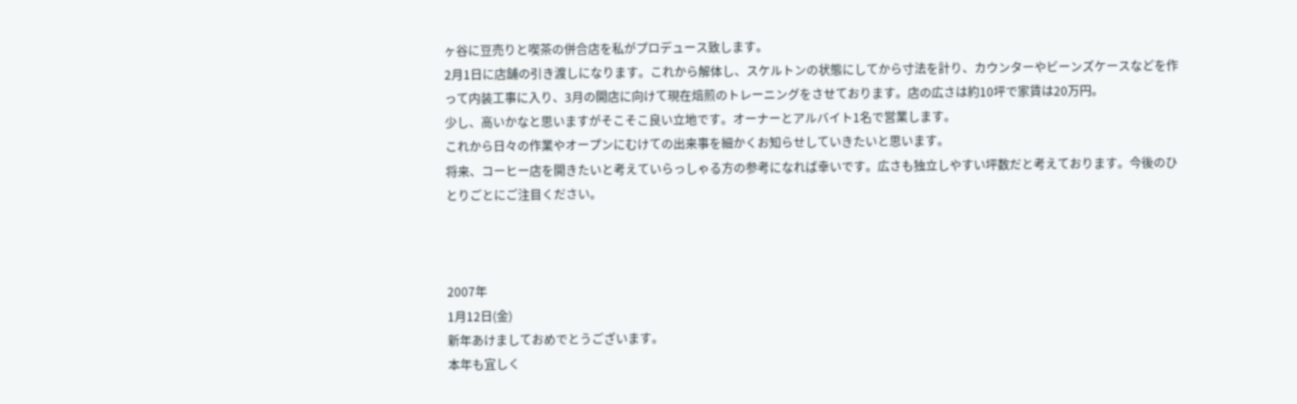ヶ谷に豆売りと喫茶の併合店を私がプロデュース致します。
2月1日に店舗の引き渡しになります。これから解体し、スケルトンの状態にしてから寸法を計り、カウンターやビーンズケースなどを作って内装工事に入り、3月の開店に向けて現在焙煎のトレーニングをさせております。店の広さは約10坪で家賃は20万円。
少し、高いかなと思いますがそこそこ良い立地です。オーナーとアルバイト1名で営業します。
これから日々の作業やオープンにむけての出来事を細かくお知らせしていきたいと思います。
将来、コーヒー店を開きたいと考えていらっしゃる方の参考になれば幸いです。広さも独立しやすい坪数だと考えております。今後のひとりごとにご注目ください。



2007年
1月12日(金)
新年あけましておめでとうございます。
本年も宜しく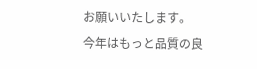お願いいたします。
今年はもっと品質の良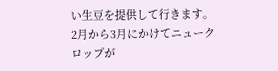い生豆を提供して行きます。2月から3月にかけてニュークロップが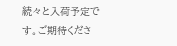続々と入荷予定です。ご期待くださ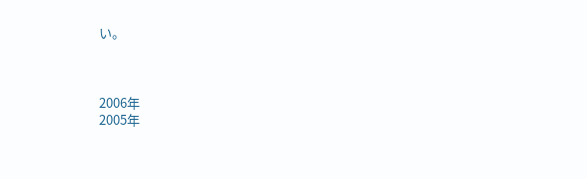い。



2006年
2005年